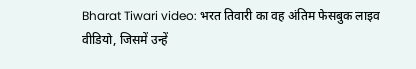Bharat Tiwari video: भरत तिवारी का वह अंतिम फेसबुक लाइव वीडियो, जिसमें उन्हें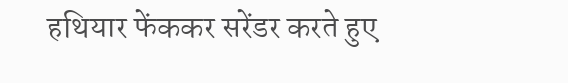हथियार फेंककर सरेंडर करते हुए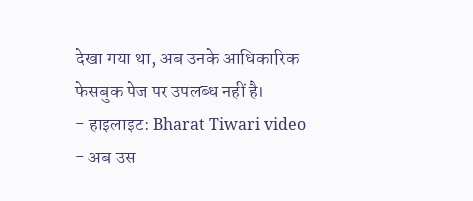देखा गया था, अब उनके आधिकारिक फेसबुक पेज पर उपलब्ध नहीं है।
- हाइलाइट: Bharat Tiwari video
- अब उस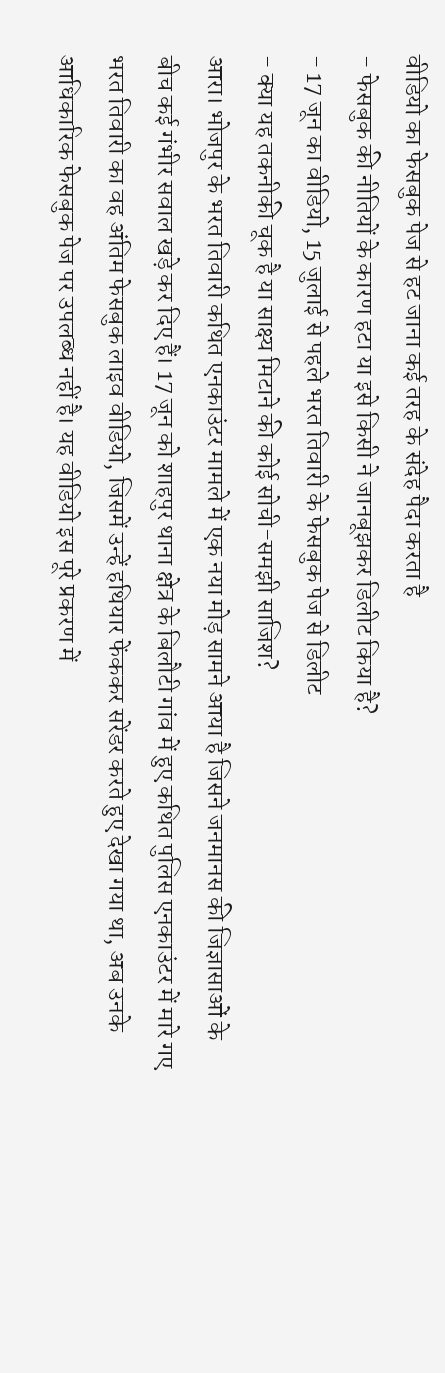वीडियो का फेसबुक पेज से हट जाना कई तरह के संदेह पैदा करता है
- फेसबुक की नीतियों के कारण हटा या इसे किसी ने जानबूझकर डिलीट किया है?
- 17 जून का वीडियो, 15 जुलाई से पहले भरत तिवारी के फेसबुक पेज से डिलीट
- क्या यह तकनीकी चूक है या साक्ष्य मिटाने की कोई सोची-समझी साजिश?
आरा। भोजपुर के भरत तिवारी कथित एनकाउंटर मामले में एक नया मोड़ सामने आया है जिसने जनमानस की जिज्ञासाओं के बीच कई गंभीर सवाल खड़े कर दिए हैं। 17 जून को शाहपुर थाना क्षेत्र के बिलौटी गांव में हुए कथित पुलिस एनकाउंटर में मारे गए भरत तिवारी का वह अंतिम फेसबुक लाइव वीडियो, जिसमें उन्हें हथियार फेंककर सरेंडर करते हुए देखा गया था, अब उनके आधिकारिक फेसबुक पेज पर उपलब्ध नहीं है। यह वीडियो इस पूरे प्रकरण में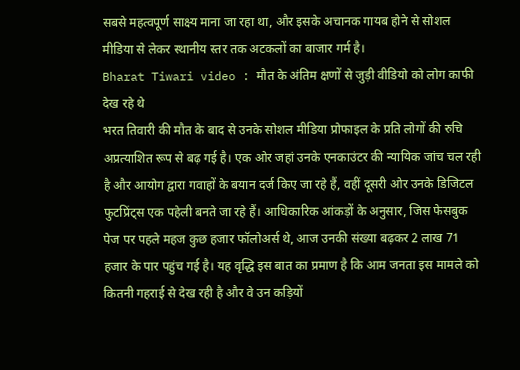सबसे महत्वपूर्ण साक्ष्य माना जा रहा था, और इसके अचानक गायब होने से सोशल मीडिया से लेकर स्थानीय स्तर तक अटकलों का बाजार गर्म है।
Bharat Tiwari video : मौत के अंतिम क्षणों से जुड़ी वीडियो को लोग काफी देख रहे थे
भरत तिवारी की मौत के बाद से उनके सोशल मीडिया प्रोफाइल के प्रति लोगों की रुचि अप्रत्याशित रूप से बढ़ गई है। एक ओर जहां उनके एनकाउंटर की न्यायिक जांच चल रही है और आयोग द्वारा गवाहों के बयान दर्ज किए जा रहे हैं, वहीं दूसरी ओर उनके डिजिटल फुटप्रिंट्स एक पहेली बनते जा रहे हैं। आधिकारिक आंकड़ों के अनुसार, जिस फेसबुक पेज पर पहले महज कुछ हजार फॉलोअर्स थे, आज उनकी संख्या बढ़कर 2 लाख 71 हजार के पार पहुंच गई है। यह वृद्धि इस बात का प्रमाण है कि आम जनता इस मामले को कितनी गहराई से देख रही है और वे उन कड़ियों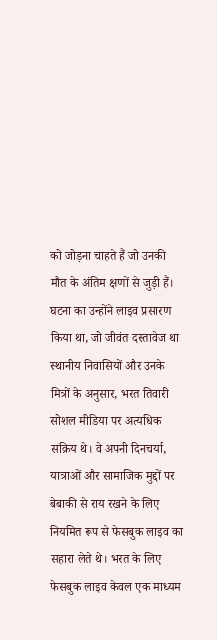को जोड़ना चाहते हैं जो उनकी मौत के अंतिम क्षणों से जुड़ी हैं।
घटना का उन्होंने लाइव प्रसारण किया था, जो जीवंत दस्तावेज था
स्थानीय निवासियों और उनके मित्रों के अनुसार, भरत तिवारी सोशल मीडिया पर अत्यधिक सक्रिय थे। वे अपनी दिनचर्या, यात्राओं और सामाजिक मुद्दों पर बेबाकी से राय रखने के लिए नियमित रूप से फेसबुक लाइव का सहारा लेते थे। भरत के लिए फेसबुक लाइव केवल एक माध्यम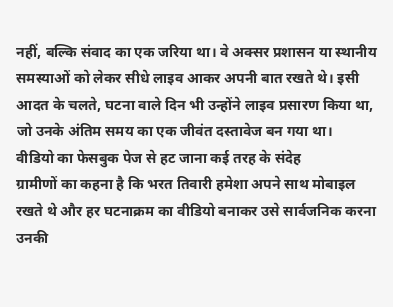नहीं, बल्कि संवाद का एक जरिया था। वे अक्सर प्रशासन या स्थानीय समस्याओं को लेकर सीधे लाइव आकर अपनी बात रखते थे। इसी आदत के चलते, घटना वाले दिन भी उन्होंने लाइव प्रसारण किया था, जो उनके अंतिम समय का एक जीवंत दस्तावेज बन गया था।
वीडियो का फेसबुक पेज से हट जाना कई तरह के संदेह
ग्रामीणों का कहना है कि भरत तिवारी हमेशा अपने साथ मोबाइल रखते थे और हर घटनाक्रम का वीडियो बनाकर उसे सार्वजनिक करना उनकी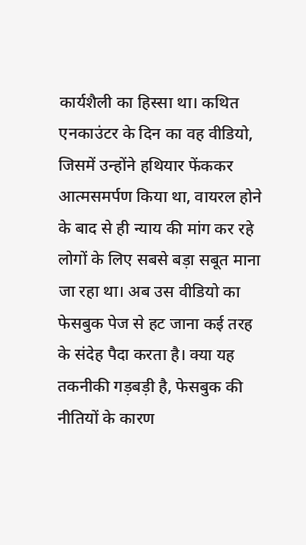कार्यशैली का हिस्सा था। कथित एनकाउंटर के दिन का वह वीडियो, जिसमें उन्होंने हथियार फेंककर आत्मसमर्पण किया था, वायरल होने के बाद से ही न्याय की मांग कर रहे लोगों के लिए सबसे बड़ा सबूत माना जा रहा था। अब उस वीडियो का फेसबुक पेज से हट जाना कई तरह के संदेह पैदा करता है। क्या यह तकनीकी गड़बड़ी है, फेसबुक की नीतियों के कारण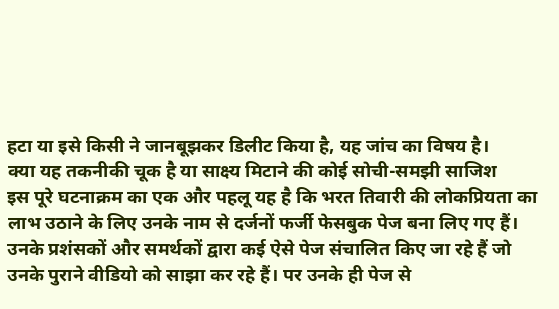हटा या इसे किसी ने जानबूझकर डिलीट किया है, यह जांच का विषय है।
क्या यह तकनीकी चूक है या साक्ष्य मिटाने की कोई सोची-समझी साजिश
इस पूरे घटनाक्रम का एक और पहलू यह है कि भरत तिवारी की लोकप्रियता का लाभ उठाने के लिए उनके नाम से दर्जनों फर्जी फेसबुक पेज बना लिए गए हैं। उनके प्रशंसकों और समर्थकों द्वारा कई ऐसे पेज संचालित किए जा रहे हैं जो उनके पुराने वीडियो को साझा कर रहे हैं। पर उनके ही पेज से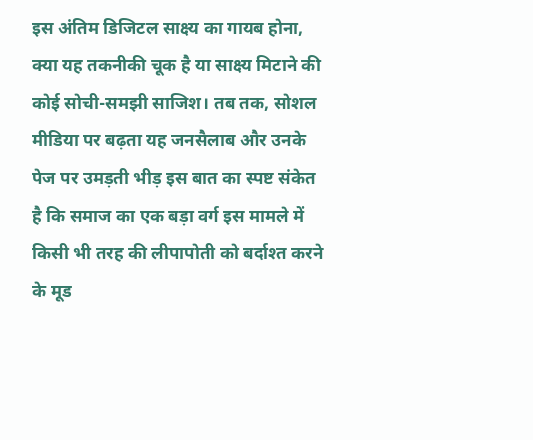इस अंतिम डिजिटल साक्ष्य का गायब होना, क्या यह तकनीकी चूक है या साक्ष्य मिटाने की कोई सोची-समझी साजिश। तब तक, सोशल मीडिया पर बढ़ता यह जनसैलाब और उनके पेज पर उमड़ती भीड़ इस बात का स्पष्ट संकेत है कि समाज का एक बड़ा वर्ग इस मामले में किसी भी तरह की लीपापोती को बर्दाश्त करने के मूड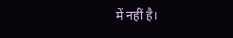में नहीं है।